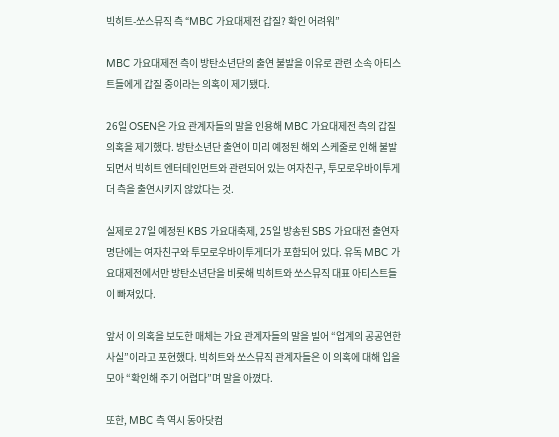빅히트-쏘스뮤직 측 “MBC 가요대제전 갑질? 확인 어려워”

MBC 가요대제전 측이 방탄소년단의 출연 불발을 이유로 관련 소속 아티스트들에게 갑질 중이라는 의혹이 제기됐다.

26일 OSEN은 가요 관계자들의 말을 인용해 MBC 가요대제전 측의 갑질 의혹을 제기했다. 방탄소년단 출연이 미리 예정된 해외 스케줄로 인해 불발되면서 빅히트 엔터테인먼트와 관련되어 있는 여자친구, 투모로우바이투게더 측을 출연시키지 않았다는 것.

실제로 27일 예정된 KBS 가요대축제, 25일 방송된 SBS 가요대전 출연자 명단에는 여자친구와 투모로우바이투게더가 포함되어 있다. 유독 MBC 가요대제전에서만 방탄소년단을 비롯해 빅히트와 쏘스뮤직 대표 아티스트들이 빠져있다.

앞서 이 의혹을 보도한 매체는 가요 관계자들의 말을 빌어 “업계의 공공연한 사실”이라고 포현했다. 빅히트와 쏘스뮤직 관계자들은 이 의혹에 대해 입을 모아 “확인해 주기 어렵다”며 말을 아꼈다.

또한, MBC 측 역시 동아닷컴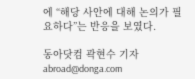에 “해당 사안에 대해 논의가 필요하다”는 반응을 보였다.

동아닷컴 곽현수 기자 abroad@donga.com